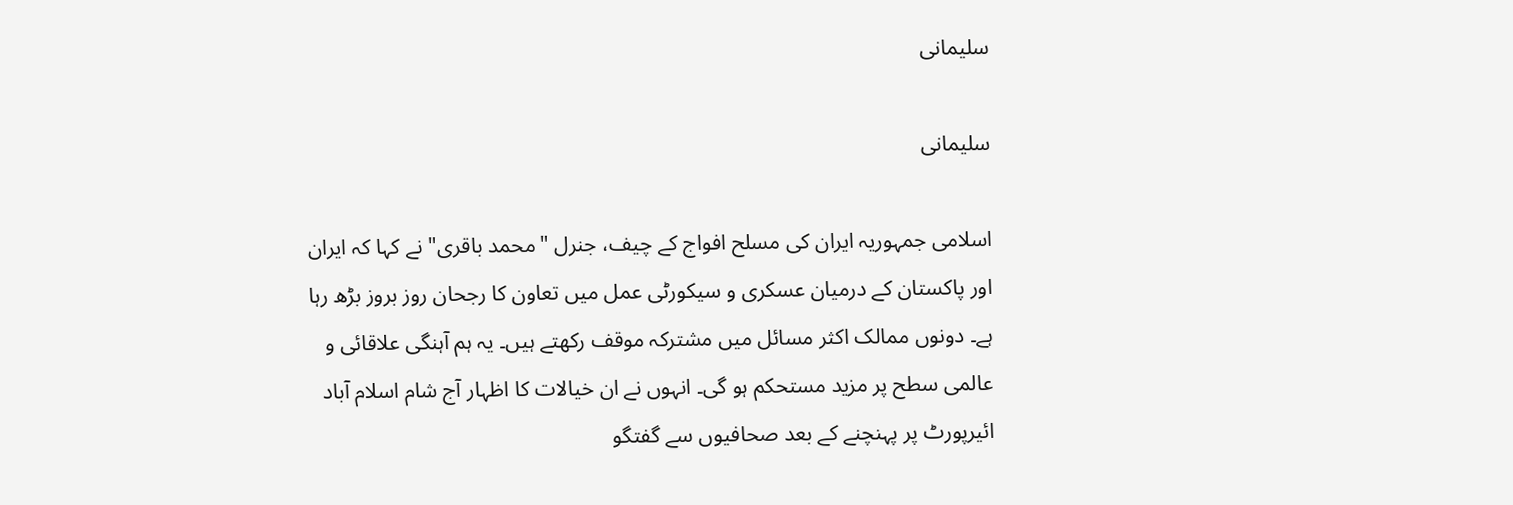سلیمانی

سلیمانی

اسلامی جمہوریہ ایران کی مسلح افواج کے چیف، جنرل "محمد باقری" نے کہا کہ ایران اور پاکستان کے درمیان عسکری و سیکورٹی عمل میں تعاون کا رجحان روز بروز بڑھ رہا ہے۔ دونوں ممالک اکثر مسائل میں مشترکہ موقف رکھتے ہیں۔ یہ ہم آہنگی علاقائی و عالمی سطح پر مزید مستحکم ہو گی۔ انہوں نے ان خیالات کا اظہار آج شام اسلام آباد ائیرپورٹ پر پہنچنے کے بعد صحافیوں سے گفتگو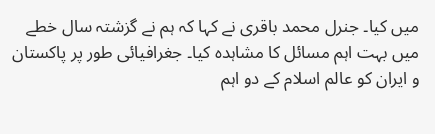میں کیا۔ جنرل محمد باقری نے کہا کہ ہم نے گزشتہ سال خطے میں بہت اہم مسائل کا مشاہدہ کیا۔ جغرافیائی طور پر پاکستان و ایران کو عالم اسلام کے دو اہم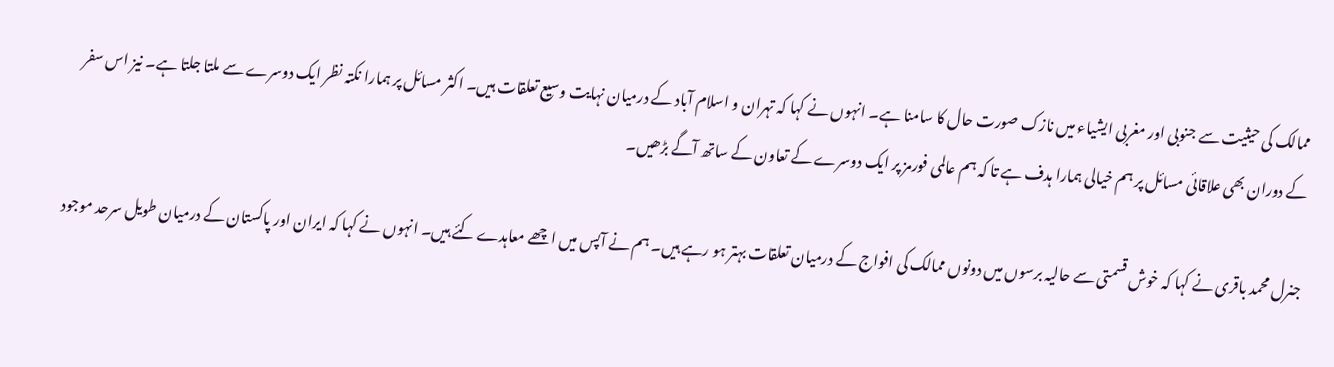ممالک کی حیثیت سے جنوبی اور مغربی ایشیاء میں نازک صورت حال کا سامنا ہے۔ انہوں نے کہا کہ تہران و اسلام آباد کے درمیان نہایت وسیع تعلقات ہیں۔ اکثر مسائل پر ہمارا نکتہ نظر ایک دوسرے سے ملتا جلتا ہے۔ نیز اس سفر کے دوران بھی علاقائی مسائل پر ہم خیالی ہمارا ہدف ہے تا کہ ہم عالمی فورمز پر ایک دوسرے کے تعاون کے ساتھ آگے بڑھیں۔

جنرل محمد باقری نے کہا کہ خوش قسمتی سے حالیہ برسوں میں دونوں ممالک کی افواج کے درمیان تعلقات بہتر ہو رہے ہیں۔ ہم نے آپس میں اچھے معاہدے کئے ہیں۔ انہوں نے کہا کہ ایران اور پاکستان کے درمیان طویل سرحد موجود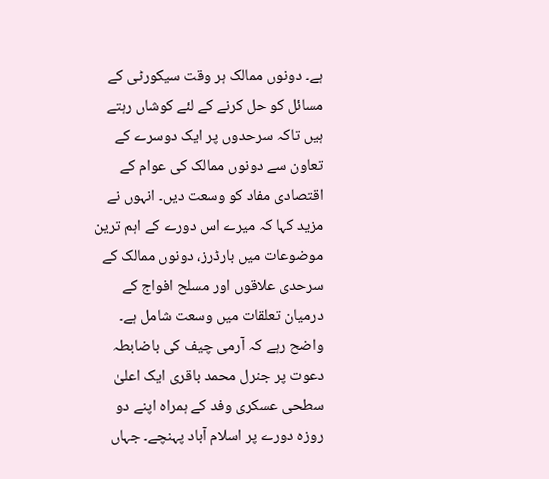ہے۔ دونوں ممالک ہر وقت سیکورٹی کے مسائل کو حل کرنے کے لئے کوشاں رہتے ہیں تاکہ سرحدوں پر ایک دوسرے کے تعاون سے دونوں ممالک کی عوام کے اقتصادی مفاد کو وسعت دیں۔ انہوں نے مزید کہا کہ میرے اس دورے کے اہم ترین موضوعات میں بارڈرز، دونوں ممالک کے سرحدی علاقوں اور مسلح افواج کے درمیان تعلقات میں وسعت شامل ہے۔ واضح رہے کہ آرمی چیف کی باضابطہ دعوت پر جنرل محمد باقری ایک اعلیٰ سطحی عسکری وفد کے ہمراہ اپنے دو روزہ دورے پر اسلام آباد پہنچے۔ جہاں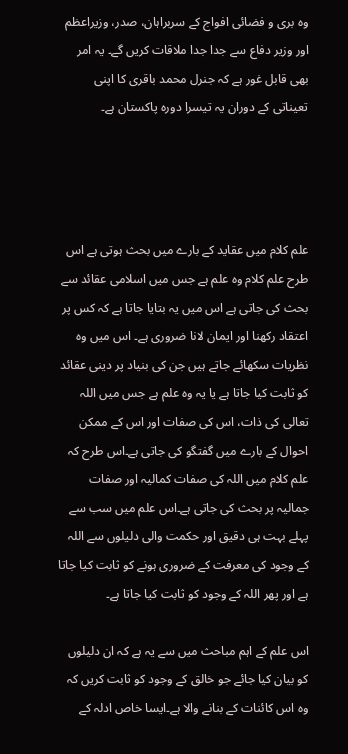وہ بری و فضائی افواج کے سربراہان، صدر، وزیراعظم اور وزیر دفاع سے جدا جدا ملاقات کریں گے۔ یہ امر بھی قابل غور ہے کہ جنرل محمد باقری کا اپنی تعیناتی کے دوران یہ تیسرا دورہ پاکستان ہے۔




علم کلام میں عقاید کے بارے میں بحث ہوتی ہے اس طرح علم کلام وہ علم ہے جس میں اسلامی عقائد سے بحث کی جاتی ہے اس میں یہ بتایا جاتا ہے کہ کس پر اعتقاد رکھنا اور ایمان لانا ضروری ہے۔ اس میں وہ نظریات سکھائے جاتے ہیں جن کی بنیاد پر دینی عقائد کو ثابت کیا جاتا ہے یا یہ وہ علم ہے جس میں اللہ تعالی کی ذات، اس کی صفات اور اس کے ممکن احوال کے بارے میں گفتگو کی جاتی ہے۔اس طرح کہ علم کلام میں اللہ کی صفات کمالیہ اور صفات جمالیہ پر بحث کی جاتی ہے۔اس علم میں سب سے پہلے بہت ہی دقیق اور حکمت والی دلیلوں سے اللہ کے وجود کی معرفت کے ضروری ہونے کو ثابت کیا جاتا ہے اور پھر اللہ کے وجود کو ثابت کیا جاتا ہے۔

اس علم کے اہم مباحث میں سے یہ ہے کہ ان دلیلوں کو بیان کیا جائے جو خالق کے وجود کو ثابت کریں کہ وہ اس کائنات کے بنانے والا ہے۔ایسا خاص ادلہ کے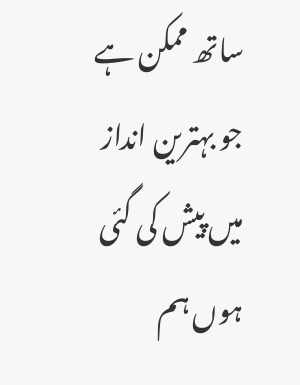ساتھ ممکن ہے جو بہترین انداز میں پیش کی گئی ہوں ہم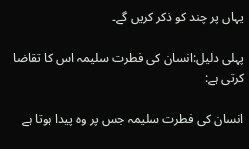یہاں پر چند کو ذکر کریں گے۔

پہلی دلیل:انسان کی فطرت سلیمہ اس کا تقاضا کرتی ہے:

انسان کی فطرت سلیمہ جس پر وہ پیدا ہوتا ہے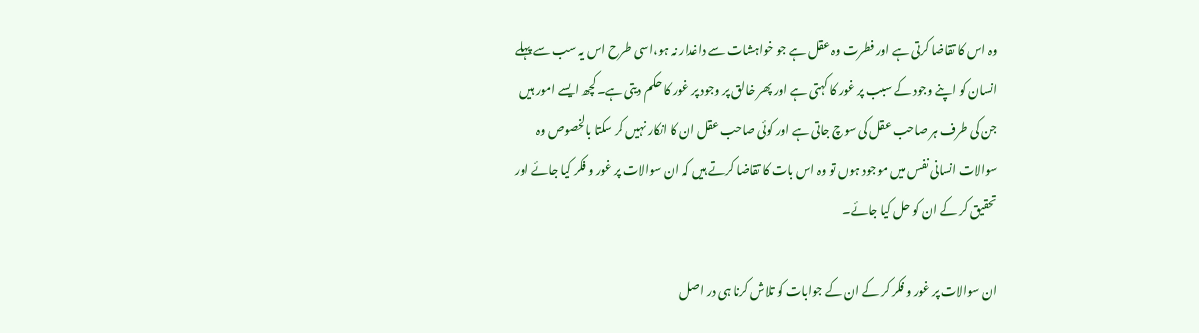وہ اس کا تقاضا کرتی ہے اور فطرت وہ عقل ہے جو خواہشات سے داغدار نہ ہو،اسی طرح اس یہ سب سے پہلے انسان کو اپنے وجود کے سبب پر غور کا کہتی ہے اور پھر خالق پر وجود پر غور کا حکم دیتی ہے۔کچھ ایسے امور ہیں جن کی طرف ہر صاحب عقل کی سوچ جاتی ہے اور کوئی صاحب عقل ان کا انکار نہیں کر سکتا بالخصوص وہ سوالات انسانی نفس میں موجود ہوں تو وہ اس بات کا تقاضا کرتے ہیں کہ ان سوالات پر غور و فکر کیا جائے اور تحقیق کر کے ان کو حل کیا جائے۔

ان سوالات پر غور و فکر کر کے ان کے جوابات کو تلاش کرنا ہی در اصل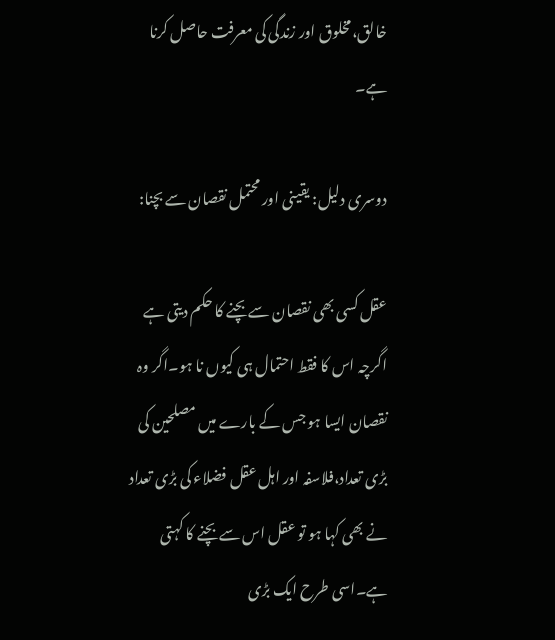خالق،مخلوق اور زندگی کی معرفت حاصل کرنا ہے۔

دوسری دلیل: یقینی اور محتمل نقصان سے بچنا:

عقل کسی بھی نقصان سے بچنے کا حکم دیتی ہے اگرچہ اس کا فقط احتمال ہی کیوں نا ہو۔اگر وہ نقصان ایسا ہو جس کے بارے میں مصلحین کی بڑی تعداد،فلاسفہ اور اہل عقل فضلاء کی بڑی تعداد نے بھی کہا ہو تو عقل اس سے بچنے کا کہتی ہے۔اسی طرح ایک بڑی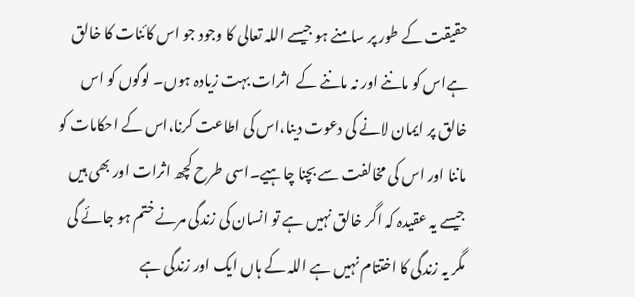حقیقت کے طور پر سامنے ہو جیسے اللہ تعالی کا وجود جو اس کائنات کا خالق ہےاس کو ماننے اور نہ ماننے کے  اثرات بہت زیادہ ہوں۔ لوگوں کو اس خالق پر ایمان لانے کی دعوت دینا،اس کی اطاعت کرنا،اس کے احکامات کو ماننا اور اس کی مخالفت سے بچنا چاہیے۔اسی طرح کچھ اثرات اور بھی ہیں جیسے یہ عقیدہ کہ اگر خالق نہیں ہے تو انسان کی زندگی مرنے ختم ہو جائے گی مگر یہ زندگی کا اختتام نہیں ہے اللہ کے ہاں ایک اور زندگی ہے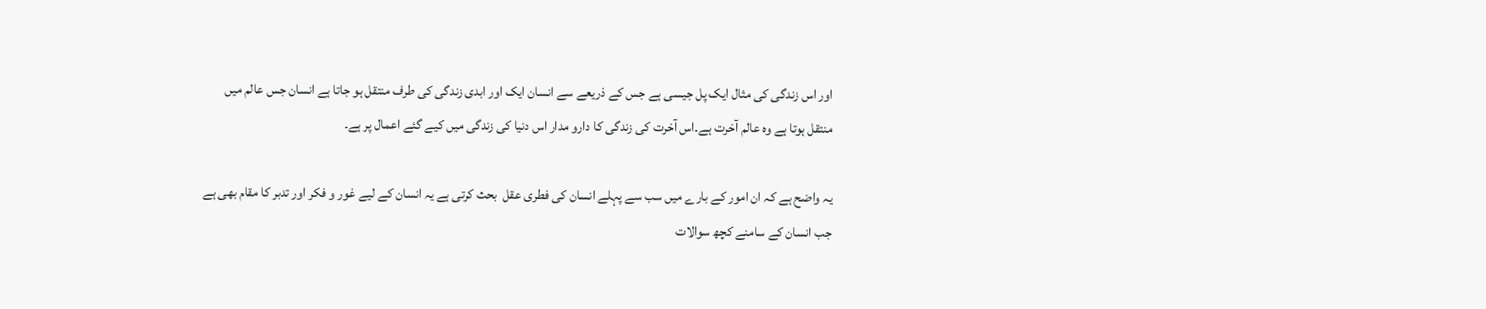اور اس زندگی کی مثال ایک پل جیسی ہے جس کے ذریعے سے انسان ایک اور ابدی زندگی کی طرف منتقل ہو جاتا ہے انسان جس عالم میں منتقل ہوتا ہے وہ عالم آخرت ہے۔اس آخرت کی زندگی کا دارو مدار اس دنیا کی زندگی میں کیے گئے اعمال پر ہے۔

یہ واضح ہے کہ ان امور کے بارے میں سب سے پہلے انسان کی فطری عقل  بحث کرتی ہے یہ انسان کے لیے غور و فکر اور تدبر کا مقام بھی ہے جب انسان کے سامنے کچھ سوالات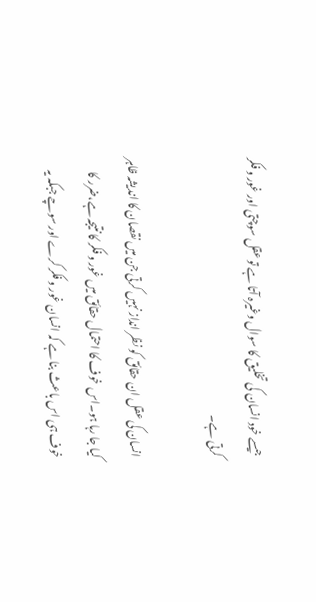جیسے خود انسان کی تخلیق کا سوال وغیرہ آتا ہے تو عقل سوچتی اور غور و فکر کرتی ہے۔

انسان کی عقل ان حقائق کو نظر انداز نہیں کرتی جن میں نقصان کا اندیشہ ظاہر کیا جا رہا ہو۔اس خوف کا احتمال حقائق میں غور و فکر کا نتیجہ ہے،ضرر کا خوف ہی اس باعث بنا ہے کہ انسان غور و فکر کرے اور سوچے جبکہ یہ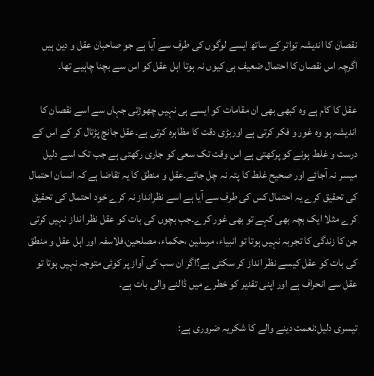نقصان کا اندیشہ تواتر کے ساتھ ایسے لوگوں کی طرف سے آیا ہے جو صاحبان عقل و دین ہیں اگرچہ اس نقصان کا احتمال ضعیف ہی کیوں نہ ہوتا اہل عقل کو اس سے بچنا چاہیے تھا۔

عقل کا کام ہے وہ کبھی بھی ان مقامات کو ایسے ہی نہیں چھوڑتی جہاں سے اسے نقصان کا اندیشہ ہو وہ غور و فکر کرتی ہے اوربڑی دقت کا مظاہرہ کرتی ہے۔عقل جانچ پڑتال کر کے اس کے درست و غلط ہونے کو پرکھتی ہے اس وقت تک سعی کو جاری رکھتی ہے جب تک اسے دلیل میسر نہ آجائے اور صحیح غلط کا پتہ نہ چل جائے۔عقل و منطق کا یہ تقاضا ہے کہ انسان احتمال کی تحقیق کرے یہ احتمال کس کی طرف سے آیا ہے اسے نظرانداز نہ کرے خود احتمال کی تحقیق کرے مثلا ایک بچہ بھی کہے تو بھی غور کرے۔جب بچوں کی بات کو عقل نظر انداز نہیں کرتی جن کا زندگی کا تجربہ نہیں ہوتا تو انبیاء، مرسلین ،حکماء، مصلحین،فلاسفہ اور اہل عقل و منطق کی بات کو عقل کیسے نظر انداز کر سکتی ہے؟اگر ان سب کی آواز پر کوئی متوجہ نہیں ہوتا تو عقل سے انحراف ہے اور اپنی تقدیر کو خطرے میں ڈالنے والی بات ہے۔

تیسری دلیل:نعمت دینے والے کا شکریہ ضروری ہے: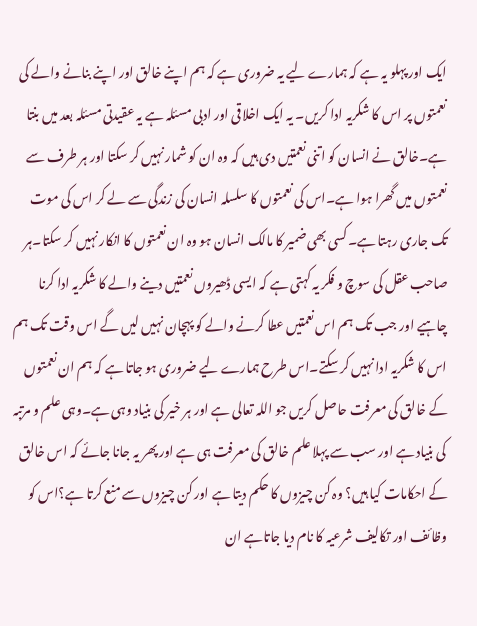ایک اور پہلو یہ ہے کہ ہمارے لیے یہ ضروری ہے کہ ہم اپنے خالق اور اپنے بنانے والے کی نعمتوں پر اس کا شکریہ ادا کریں۔ یہ ایک اخلاقی اور ادبی مسئلہ ہے یہ عقیدتی مسئلہ بعد میں بنتا ہے۔خالق نے انسان کو اتنی نعمتیں دی ہیں کہ وہ ان کو شمار نہیں کر سکتا اور ہر طرف سے نعمتوں میں گھرا ہوا ہے۔اس کی نعمتوں کا سلسلہ انسان کی زندگی سے لے کر اس کی موت تک جاری رہتا ہے۔کسی بھی ضمیر کا مالک انسان ہو وہ ان نعمتوں کا انکار نہیں کر سکتا۔ہر صاحب عقل کی سوچ و فکر یہ کہتی ہے کہ ایسی ڈھیروں نعمتیں دینے والے کا شکریہ ادا کرنا چاہیے اور جب تک ہم اس نعمتیں عطا کرنے والے کو پہچان نہیں لیں گے اس وقت تک ہم اس کا شکریہ ادا نہیں کر سکتے۔اس طرح ہمارے لیے ضروری ہو جاتا ہے کہ ہم ان نعمتوں کے خالق کی معرفت حاصل کریں جو اللہ تعالی ہے اور ہر خیر کی بنیاد وہی ہے۔وہی علم و مرتبہ کی بنیاد ہے اور سب سے پہلا علم خالق کی معرفت ہی ہے اور پھر یہ جانا جائے کہ اس خالق کے احکامات کیا ہیں؟ وہ کن چیزوں کا حکم دیتا ہے اور کن چیزوں سے منع کرتا ہے؟اس کو وظائف اور تکالیف شرعیہ کا نام دیا جاتاہے ان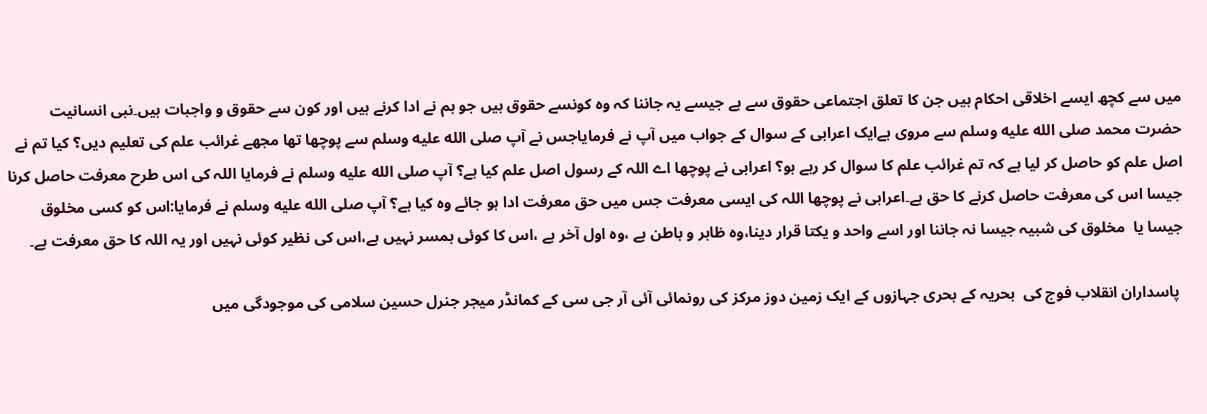میں سے کچھ ایسے اخلاقی احکام ہیں جن کا تعلق اجتماعی حقوق سے ہے جیسے یہ جاننا کہ وہ کونسے حقوق ہیں جو ہم نے ادا کرنے ہیں اور کون سے حقوق و واجبات ہیں۔نبی انسانیت حضرت محمد صلى الله عليه وسلم سے مروی ہےایک اعرابی کے سوال کے جواب میں آپ نے فرمایاجس نے آپ صلى الله عليه وسلم سے پوچھا تھا مجھے غرائب علم کی تعلیم دیں؟ کیا تم نے اصل علم کو حاصل کر لیا ہے کہ تم غرائب علم کا سوال کر رہے ہو؟ اعرابی نے پوچھا اے اللہ کے رسول اصل علم کیا ہے؟ آپ صلى الله عليه وسلم نے فرمایا اللہ کی اس طرح معرفت حاصل کرنا جیسا اس کی معرفت حاصل کرنے کا حق ہے۔اعرابی نے پوچھا اللہ کی ایسی معرفت جس میں حق معرفت ادا ہو جائے وہ کیا ہے؟ آپ صلى الله عليه وسلم نے فرمایا:اس کو کسی مخلوق جیسا یا  مخلوق کی شبیہ جیسا نہ جاننا اور اسے واحد و یکتا قرار دینا،وہ ظاہر و باطن ہے ،وہ اول آخر ہے ،اس کا کوئی ہمسر نہیں ہے،اس کی نظیر کوئی نہیں اور یہ اللہ کا حق معرفت ہے۔

 پاسداران انقلاب فوج کی  بحریہ کے بحری جہازوں کے ایک زمین دوز مرکز کی رونمائی آئی آر جی سی کے کمانڈر میجر جنرل حسین سلامی کی موجودگی میں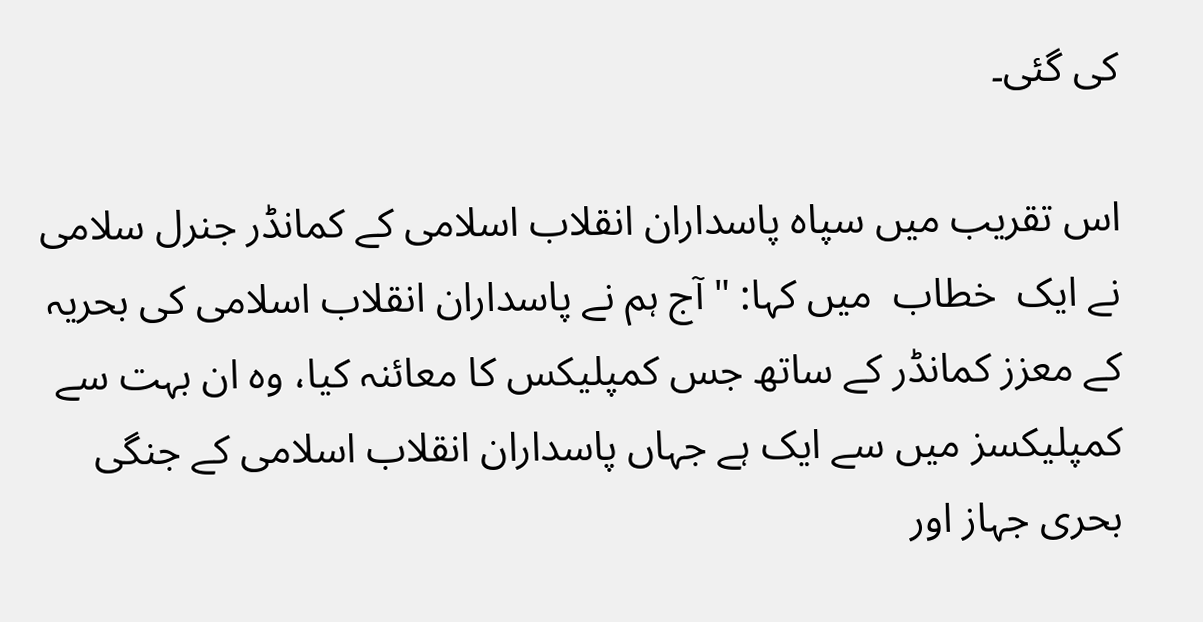کی گئی۔

اس تقریب میں سپاہ پاسداران انقلاب اسلامی کے کمانڈر جنرل سلامی نے ایک  خطاب  میں کہا: "آج ہم نے پاسداران انقلاب اسلامی کی بحریہ کے معزز کمانڈر کے ساتھ جس کمپلیکس کا معائنہ کیا، وہ ان بہت سے کمپلیکسز میں سے ایک ہے جہاں پاسداران انقلاب اسلامی کے جنگی بحری جہاز اور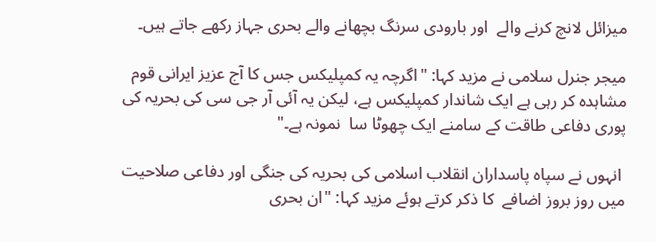میزائل لانچ کرنے والے  اور بارودی سرنگ بچھانے والے بحری جہاز رکھے جاتے ہيں۔

میجر جنرل سلامی نے مزید کہا: "اگرچہ یہ کمپلیکس جس کا آج عزیز ایرانی قوم مشاہدہ کر رہی ہے ایک شاندار کمپلیکس ہے، لیکن یہ آئی آر جی سی کی بحریہ کی پوری دفاعی طاقت کے سامنے ایک چھوٹا سا  نمونہ ہے۔"

 انہوں نے سپاہ پاسداران انقلاب اسلامی کی بحریہ کی جنگی اور دفاعی صلاحیت میں روز بروز اضافے  کا ذکر کرتے ہوئے مزید کہا: "ان بحری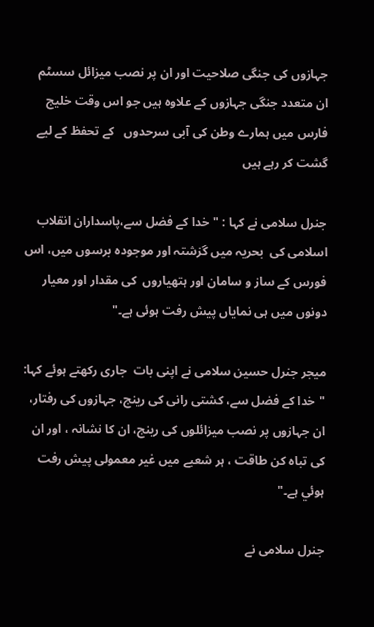جہازوں کی جنگی صلاحیت اور ان پر نصب میزائل سسٹم ان متعدد جنگی جہازوں کے علاوہ ہیں جو اس وقت خلیج فارس میں ہمارے وطن کی آبی سرحدوں   کے تحفظ کے لیے گشت کر رہے ہیں

جنرل سلامی نے کہا : "خدا کے فضل سے،پاسداران انقلاب اسلامی کی  بحریہ میں گزشتہ اور موجودہ برسوں میں، اس فورس کے ساز و سامان اور ہتھیاروں  کی مقدار اور معیار دونوں میں ہی نمایاں پیش رفت ہوئی ہے۔"

میجر جنرل حسین سلامی نے اپنی بات  جاری رکھتے ہوئے کہا: "خدا کے فضل سے، کشتی رانی کی رینج، جہازوں کی رفتار، ان جہازوں پر نصب میزائلوں کی رینج، ان کا نشانہ ، اور ان کی تباہ کن طاقت ، ہر شعبے میں غیر معمولی پیش رفت ہوئي ہے۔"

جنرل سلامی نے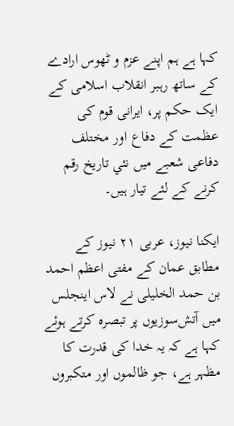کہا ہے ہم اپنے عزم و ٹھوس ارادے کے ساتھ رہبر انقلاب اسلامی کے ایک حکم پر، ایرانی قوم کی عظمت کے دفاع اور مختلف دفاعی شعبے میں نئي تاریخ رقم کرنے کے لئے تیار ہيں۔

ایکنا نیوز، عربی ۲۱ نیوز کے مطابق عمان کے مفتی اعظم احمد بن حمد الخلیلی نے لاس اینجلس میں آتش‌سوزیوں پر تبصرہ کرتے ہوئے کہا ہے کہ یہ خدا کی قدرت کا مظہر ہے، جو ظالموں اور متکبروں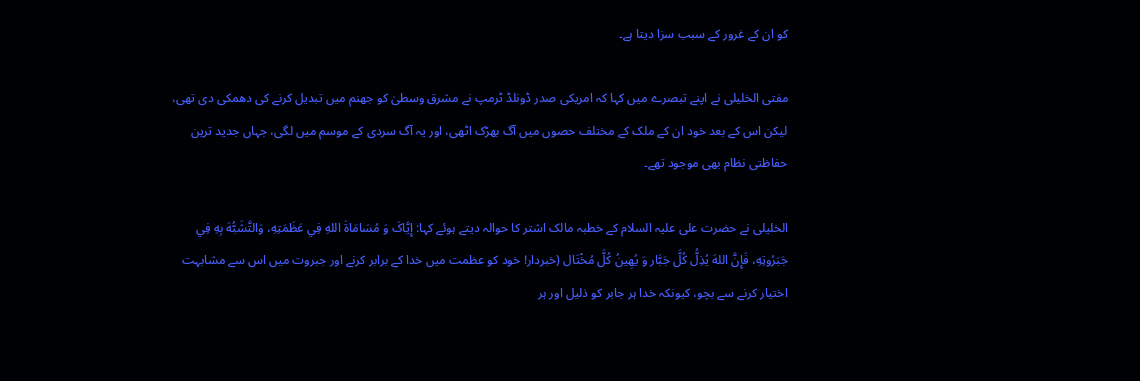کو ان کے غرور کے سبب سزا دیتا ہے۔

مفتی الخلیلی نے اپنے تبصرے میں کہا کہ امریکی صدر ڈونلڈ ٹرمپ نے مشرق وسطیٰ کو جهنم میں تبدیل کرنے کی دھمکی دی تھی، لیکن اس کے بعد خود ان کے ملک کے مختلف حصوں میں آگ بھڑک اٹھی، اور یہ آگ سردی کے موسم میں لگی، جہاں جدید ترین حفاظتی نظام بھی موجود تھے۔

الخلیلی نے حضرت علی علیہ السلام کے خطبہ مالک اشتر کا حوالہ دیتے ہوئے کہا: إِيَّاکَ وَ مُسَامَاةَ اللهِ فِي عَظَمَتِهِ، وَالتَّشَبُّهَ بِهِ فِي جَبَرُوتِهِ، فَإِنَّ اللهَ يُذِلُّ کُلَّ جَبَّار وَ يُهِينُ کُلَّ مُخْتَال (خبردار! خود کو عظمت میں خدا کے برابر کرنے اور جبروت میں اس سے مشابہت اختیار کرنے سے بچو، کیونکہ خدا ہر جابر کو ذلیل اور ہر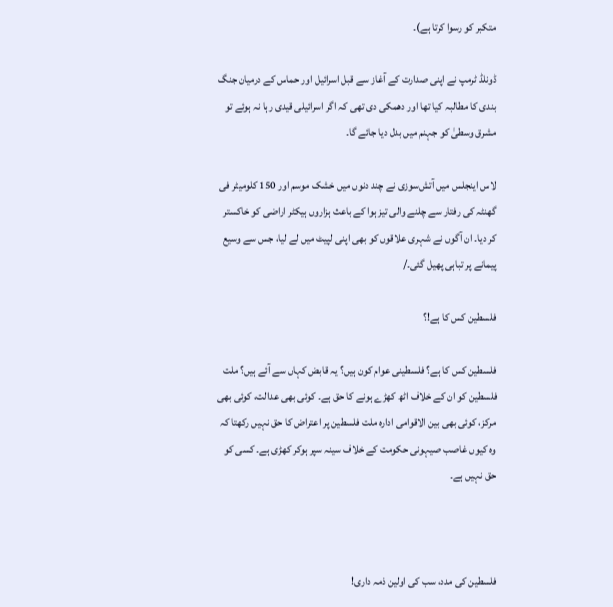متکبر کو رسوا کرتا ہے)۔

ڈونلڈ ٹرمپ نے اپنی صدارت کے آغاز سے قبل اسرائیل اور حماس کے درمیان جنگ بندی کا مطالبہ کیا تھا اور دھمکی دی تھی کہ اگر اسرائیلی قیدی رہا نہ ہوئے تو مشرق وسطیٰ کو جہنم میں بدل دیا جائے گا۔

لاس اینجلس میں آتش‌سوزی نے چند دنوں میں خشک موسم اور 150 کلومیٹر فی گھنٹہ کی رفتار سے چلنے والی تیز ہوا کے باعث ہزاروں ہیکٹر اراضی کو خاکستر کر دیا۔ ان آگوں نے شہری علاقوں کو بھی اپنی لپیٹ میں لے لیا، جس سے وسیع پیمانے پر تباہی پھیل گئی۔/

فلسطین کس کا ہے!؟

فلسطین کس کا ہے؟ فلسطینی عوام کون ہیں؟ یہ قابض کہاں سے آئے ہیں؟ ملت فلسطین کو ان کے خلاف اٹھ کھڑے ہونے کا حق ہے۔ کوئی بھی عدالت، کوئی بھی مرکز، کوئی بھی بین الاقوامی ادارہ ملت فلسطین پر اعتراض کا حق نہیں رکھتا کہ وہ کیوں غاصب صیہونی حکومت کے خلاف سینہ سپر ہوکر کھڑی ہے۔ کسی کو حق نہیں ہے۔



فلسطین کی مدد، سب کی اولین ذمہ داری!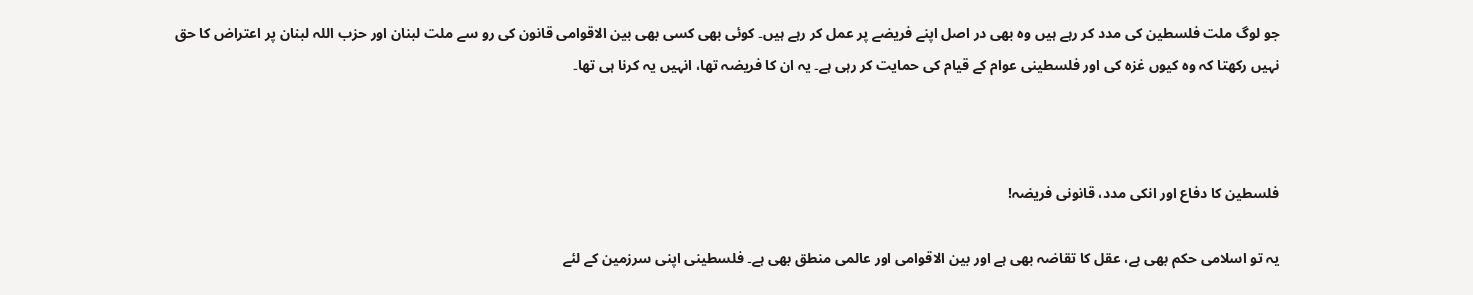جو لوگ ملت فلسطین کی مدد کر رہے ہیں وہ بھی در اصل اپنے فریضے پر عمل کر رہے ہیں۔ کوئی بھی کسی بھی بین الاقوامی قانون کی رو سے ملت لبنان اور حزب اللہ لبنان پر اعتراض کا حق نہیں رکھتا کہ وہ کیوں غزہ کی اور فلسطینی عوام کے قیام کی حمایت کر رہی ہے۔ یہ ان کا فریضہ تھا، انہیں یہ کرنا ہی تھا۔



فلسطین کا دفاع اور انکی مدد، قانونی فریضہ!

یہ تو اسلامی حکم بھی ہے، عقل کا تقاضہ بھی ہے اور بین الاقوامی اور عالمی منطق بھی ہے۔ فلسطینی اپنی سرزمین کے لئے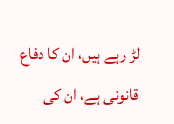لڑ رہے ہیں، ان کا دفاع قانونی ہے، ان کی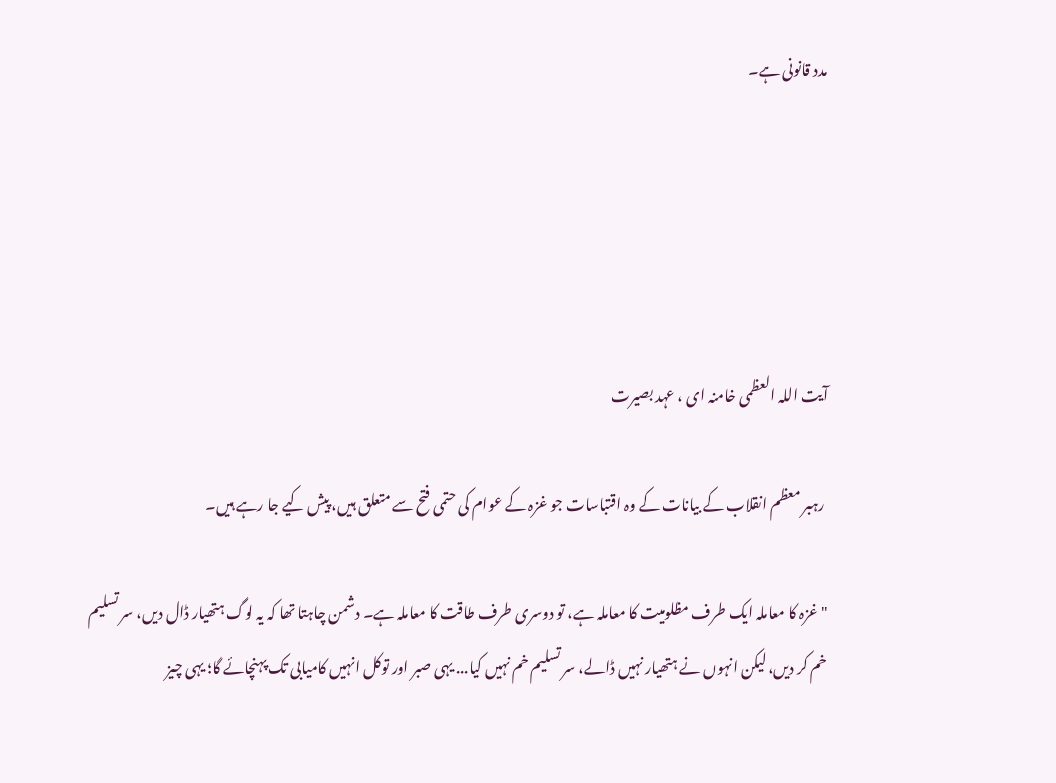مدد قانونی ہے۔





آیت اللہ العظمی خامنہ ای ، عہد بصیرت

 رہبر معظم انقلاب کے بیانات کے وہ اقتباسات جو غزہ کے عوام کی حتمی فتح سے متعلق ہیں، پیش کیے جا رہے ہیں۔

"غزہ کا معاملہ ایک طرف مظلومیت کا معاملہ ہے، تو دوسری طرف طاقت کا معاملہ ہے۔ دشمن چاہتا تھا کہ یہ لوگ ہتھیار ڈال دیں، سر تسلیم خم کر دیں، لیکن انہوں نے ہتھیار نہیں ڈالے، سر تسلیم خم نہیں کیا... یہی صبر اور توکل انہیں کامیابی تک پہنچائے گا؛ یہی چیز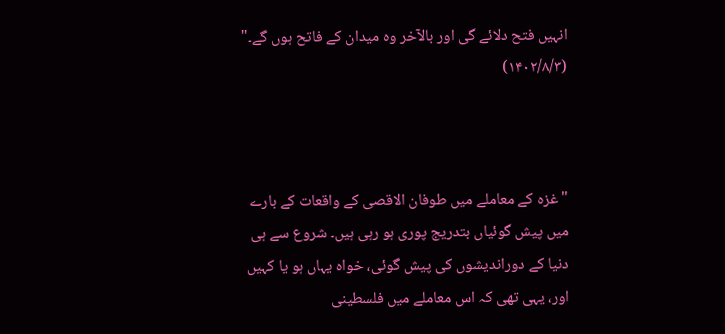انہیں فتح دلائے گی اور بالآخر وہ میدان کے فاتح ہوں گے۔" (۱۴۰۲/۸/۳)



"غزہ کے معاملے میں طوفان الاقصی کے واقعات کے بارے میں پیش گوئیاں بتدریج پوری ہو رہی ہیں۔ شروع سے ہی دنیا کے دوراندیشوں کی پیش گوئی، خواہ یہاں ہو یا کہیں اور، یہی تھی کہ اس معاملے میں فلسطینی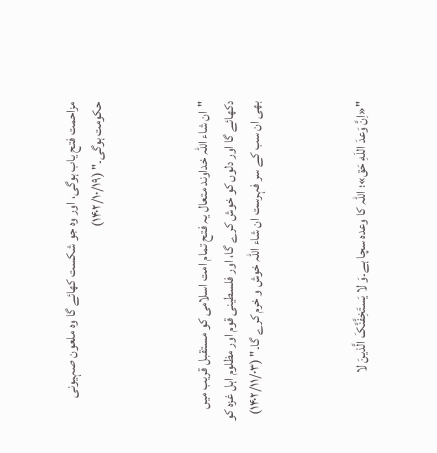مزاحمت فتح یاب ہوگی، اور وہ جو شکست کھائے گا وہ ملعون صہیونی حکومت ہوگی۔" (۱۴۰۲/۱۰/۱۹)



"ان شاء اللہ خداوند متعال یہ فتح تمام امت اسلامی کو مستقبل قریب میں دکھائے گا اور دلوں کو خوش کرے گا، اور فلسطینی قوم اور مظلوم اہل غزہ کو بھی ان سب کے سر فہرست ان شاء اللہ خوش و خرم کرے گا۔" (۱۴۰۲/۱۱/۰۳)



"«اِنَّ وَعدَ اللَهِ حَق»؛ اللہ کا وعدہ سچا ہے۔وَ لا یَستَخِفَّنَّکَ الَّذینَ لا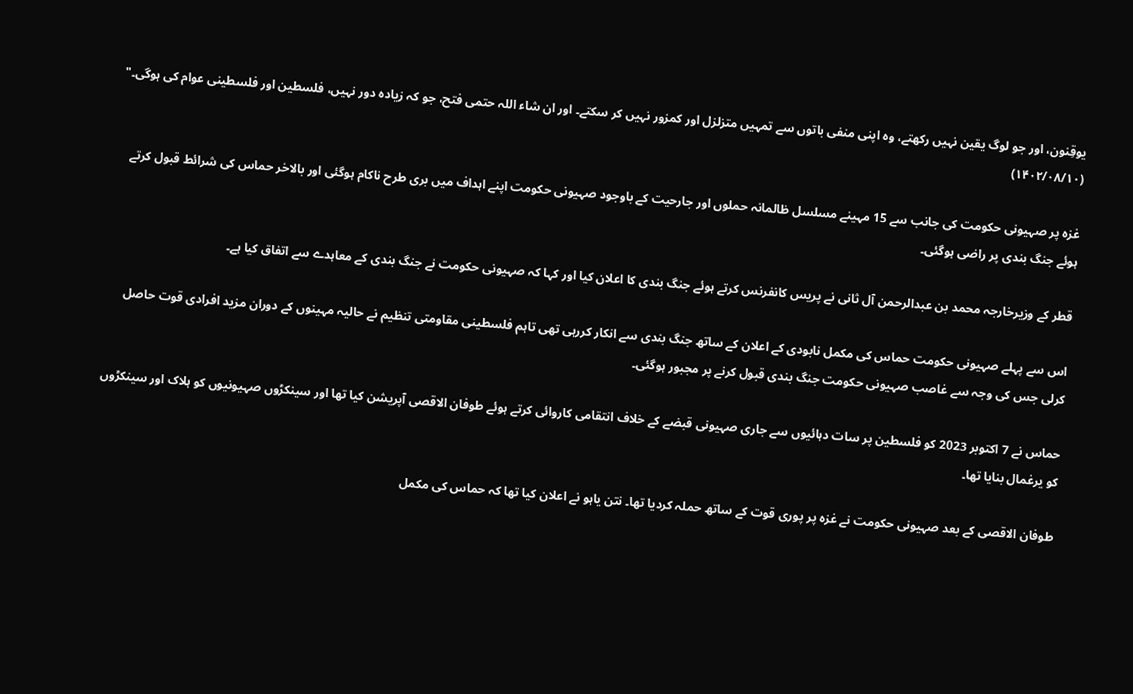یوقِنون‌، اور جو لوگ یقین نہیں رکھتے، وہ اپنی منفی باتوں سے تمہیں متزلزل اور کمزور نہیں کر سکتے۔ اور ان شاء اللہ حتمی فتح، جو کہ زیادہ دور نہیں، فلسطین اور فلسطینی عوام کی ہوگی۔" (۱۴۰۲/۰۸/۱۰)

غزہ پر صہیونی حکومت کی جانب سے 15 مہینے مسلسل ظالمانہ حملوں اور جارحیت کے باوجود صہیونی حکومت اپنے اہداف میں بری طرح ناکام ہوگئی اور بالاخر حماس کی شرائط قبول کرتے ہوئے جنگ بندی پر راضی ہوگئی۔

قطر کے وزیرخارجہ محمد بن عبدالرحمن آل ثانی نے پریس کانفرنس کرتے ہوئے جنگ بندی کا اعلان کیا اور کہا کہ صہیونی حکومت نے جنگ بندی کے معاہدے سے اتفاق کیا ہے۔

اس سے پہلے صہیونی حکومت حماس کی مکمل نابودی کے اعلان کے ساتھ جنگ بندی سے انکار کررہی تھی تاہم فلسطینی مقاومتی تنظیم نے حالیہ مہینوں کے دوران مزید افرادی قوت حاصل کرلی جس کی وجہ سے غاصب صہیونی حکومت جنگ بندی قبول کرنے پر مجبور ہوگئی۔

حماس نے 7 اکتوبر 2023 کو فلسطین پر سات دہائیوں سے جاری صہیونی قبضے کے خلاف انتقامی کاروائی کرتے ہوئے طوفان الاقصی آپریشن کیا تھا اور سینکڑوں صہیونیوں کو ہلاک اور سینکڑوں کو یرغمال بنایا تھا۔

طوفان الاقصی کے بعد صہیونی حکومت نے غزہ پر پوری قوت کے ساتھ حملہ کردیا تھا۔ نتن یاہو نے اعلان کیا تھا کہ حماس کی مکمل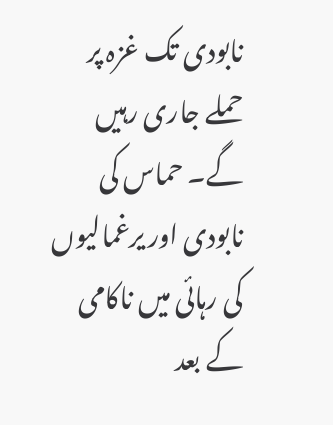نابودی تک غزہ پر حملے جاری رہیں گے۔ حماس کی نابودی اور یرغمالیوں کی رہائی میں ناکامی کے بعد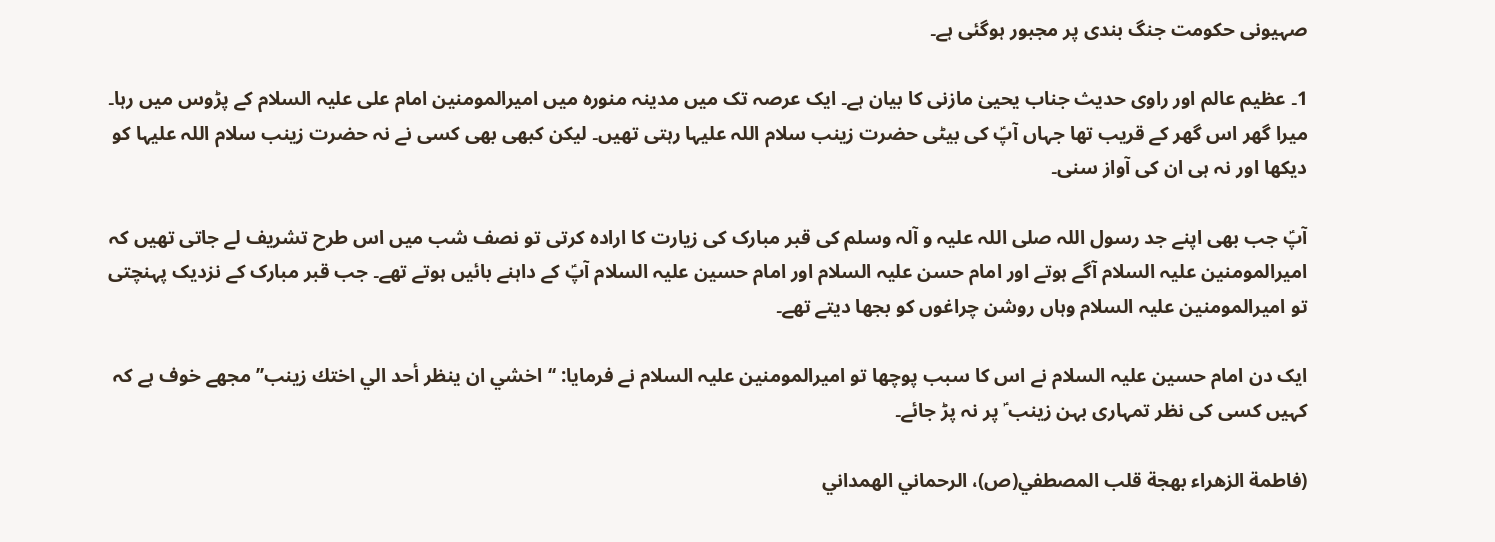صہیونی حکومت جنگ بندی پر مجبور ہوگئی ہے۔

1۔ عظیم عالم اور راوی حدیث جناب یحییٰ مازنی کا بیان ہے۔ ایک عرصہ تک میں مدینہ منورہ میں امیرالمومنین امام علی علیہ السلام کے پڑوس میں رہا۔ میرا گھر اس گھر کے قریب تھا جہاں آپؑ کی بیٹی حضرت زینب سلام اللہ علیہا رہتی تھیں۔ لیکن کبھی بھی کسی نے نہ حضرت زینب سلام اللہ علیہا کو دیکھا اور نہ ہی ان کی آواز سنی۔

آپؑ جب بھی اپنے جد رسول اللہ صلی اللہ علیہ و آلہ وسلم کی قبر مبارک کی زیارت کا ارادہ کرتی تو نصف شب میں اس طرح تشریف لے جاتی تھیں کہ امیرالمومنین علیہ السلام آگے ہوتے اور امام حسن علیہ السلام اور امام حسین علیہ السلام آپؑ کے داہنے بائیں ہوتے تھے۔ جب قبر مبارک کے نزدیک پہنچتی تو امیرالمومنین علیہ السلام وہاں روشن چراغوں کو بجھا دیتے تھے۔

ایک دن امام حسین علیہ السلام نے اس کا سبب پوچھا تو امیرالمومنین علیہ السلام نے فرمایا: ‘‘اخشي ان ينظر أحد الي اختك زينب’’ مجھے خوف ہے کہ کہیں کسی کی نظر تمہاری بہن زینب ؑ پر نہ پڑ جائے۔

(فاطمة الزهراء بهجة قلب المصطفي(ص)، الرحماني الهمداني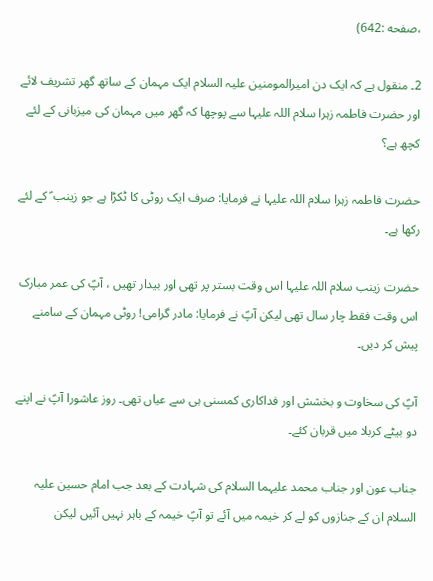،صفحه :642)

2۔ منقول ہے کہ ایک دن امیرالمومنین علیہ السلام ایک مہمان کے ساتھ گھر تشریف لائے اور حضرت فاطمہ زہرا سلام اللہ علیہا سے پوچھا کہ گھر میں مہمان کی میزبانی کے لئے کچھ ہے؟

حضرت فاطمہ زہرا سلام اللہ علیہا نے فرمایا: صرف ایک روٹی کا ٹکڑا ہے جو زینب ؑ کے لئے رکھا ہے۔

حضرت زینب سلام اللہ علیہا اس وقت بستر پر تھی اور بیدار تھیں ، آپؑ کی عمر مبارک اس وقت فقط چار سال تھی لیکن آپؑ نے فرمایا: مادر گرامی! روٹی مہمان کے سامنے پیش کر دیں۔

آپؑ کی سخاوت و بخشش اور فداکاری کمسنی ہی سے عیاں تھی۔ روز عاشورا آپؑ نے اپنے دو بیٹے کربلا میں قربان کئے۔

جناب عون اور جناب محمد علیہما السلام کی شہادت کے بعد جب امام حسین علیہ السلام ان کے جنازوں کو لے کر خیمہ میں آئے تو آپؑ خیمہ کے باہر نہیں آئیں لیکن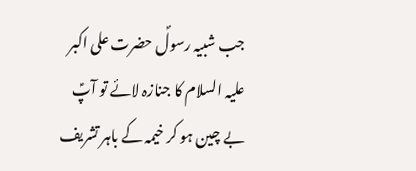جب شبیہ رسولؐ حضرت علی اکبر علیہ السلام کا جنازہ لائے تو آپؑ بے چین ہو کر خیمہ کے باہر تشریف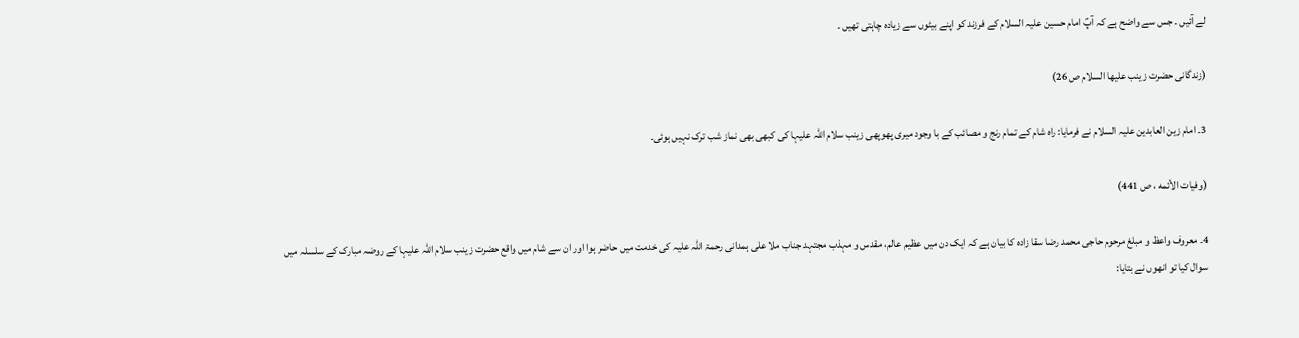لے آئیں ۔ جس سے واضح ہے کہ آپؑ امام حسین علیہ السلام کے فرزند کو اپنے بیٹوں سے زیادہ چاہتی تھیں ۔

(زندگانى حضرت زينب عليها السلام ص 26)

3۔ امام زین العابدین علیہ السلام نے فرمایا: راہ شام کے تمام رنج و مصائب کے با وجود میری پھوپھی زینب سلام اللہ علیہا کی کبھی بھی نماز شب ترک نہیں ہوئی۔

(وفيات الأئمه ، ص 441)

4۔ معروف واعظ و مبلغ مرحوم حاجی محمد رضا سقا زادہ کا بیان ہے کہ ایک دن میں عظیم عالم، مقدس و مہذب مجتہد جناب ملا علی ہمدانی رحمۃ اللہ علیہ کی خدمت میں حاضر ہوا اور ان سے شام میں واقع حضرت زینب سلام اللہ علیہا کے روضہ مبارک کے سلسلہ میں سوال کیا تو انھوں نے بتایا: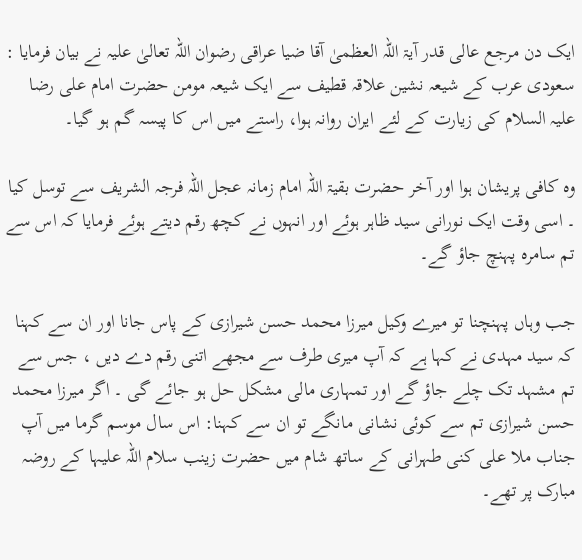ایک دن مرجع عالی قدر آیۃ اللہ العظمیٰ آقا ضیا عراقی رضوان اللہ تعالیٰ علیہ نے بیان فرمایا : سعودی عرب کے شیعہ نشین علاقہ قطیف سے ایک شیعہ مومن حضرت امام علی رضا علیہ السلام کی زیارت کے لئے ایران روانہ ہوا، راستے میں اس کا پیسہ گم ہو گیا۔

وہ کافی پریشان ہوا اور آخر حضرت بقیۃ اللہ امام زمانہ عجل اللہ فرجہ الشریف سے توسل کیا ۔ اسی وقت ایک نورانی سید ظاہر ہوئے اور انہوں نے کچھ رقم دیتے ہوئے فرمایا کہ اس سے تم سامرہ پہنچ جاؤ گے۔

جب وہاں پہنچنا تو میرے وکیل میرزا محمد حسن شیرازی کے پاس جانا اور ان سے کہنا کہ سید مہدی نے کہا ہے کہ آپ میری طرف سے مجھے اتنی رقم دے دیں ، جس سے تم مشہد تک چلے جاؤ گے اور تمہاری مالی مشکل حل ہو جائے گی ۔ اگر میرزا محمد حسن شیرازی تم سے کوئی نشانی مانگے تو ان سے کہنا: اس سال موسم گرما میں آپ جناب ملا علی کنی طہرانی کے ساتھ شام میں حضرت زینب سلام اللہ علیہا کے روضہ مبارک پر تھے۔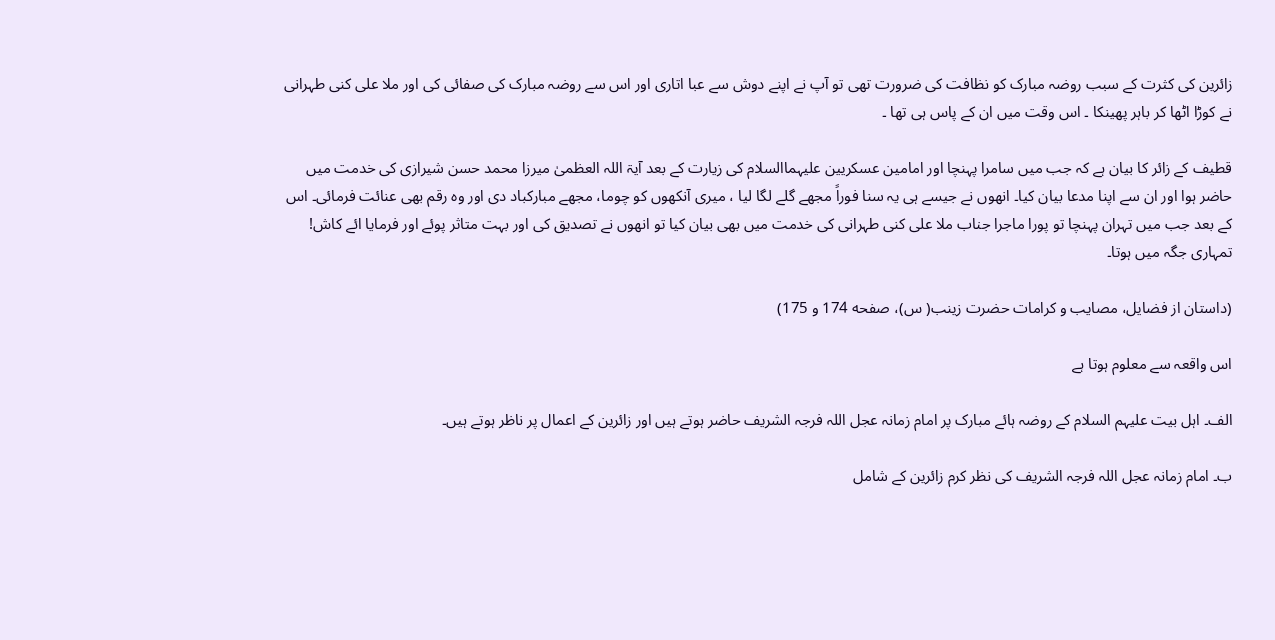زائرین کی کثرت کے سبب روضہ مبارک کو نظافت کی ضرورت تھی تو آپ نے اپنے دوش سے عبا اتاری اور اس سے روضہ مبارک کی صفائی کی اور ملا علی کنی طہرانی نے کوڑا اٹھا کر باہر پھینکا ۔ اس وقت میں ان کے پاس ہی تھا ۔

قطیف کے زائر کا بیان ہے کہ جب میں سامرا پہنچا اور امامین عسکریین علیہماالسلام کی زیارت کے بعد آیۃ اللہ العظمیٰ میرزا محمد حسن شیرازی کی خدمت میں حاضر ہوا اور ان سے اپنا مدعا بیان کیا۔ انھوں نے جیسے ہی یہ سنا فوراً مجھے گلے لگا لیا ، میری آنکھوں کو چوما، مجھے مبارکباد دی اور وہ رقم بھی عنائت فرمائی۔ اس کے بعد جب میں تہران پہنچا تو پورا ماجرا جناب ملا علی کنی طہرانی کی خدمت میں بھی بیان کیا تو انھوں نے تصدیق کی اور بہت متاثر پوئے اور فرمایا ائے کاش! تمہاری جگہ میں ہوتا۔

(داستان از فضایل، مصایب و کرامات حضرت زینب( س)، صفحه 174 و 175)

اس واقعہ سے معلوم ہوتا ہے

الف۔ اہل بیت علیہم السلام کے روضہ ہائے مبارک پر امام زمانہ عجل اللہ فرجہ الشریف حاضر ہوتے ہیں اور زائرین کے اعمال پر ناظر ہوتے ہیں۔

ب۔ امام زمانہ عجل اللہ فرجہ الشریف کی نظر کرم زائرین کے شامل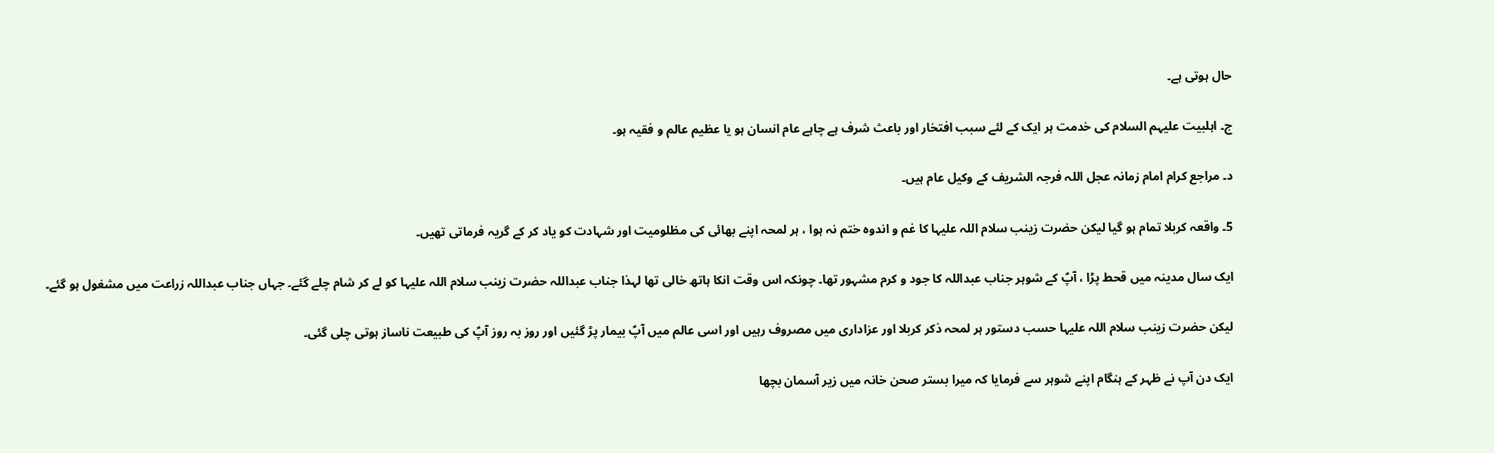حال ہوتی ہے۔

ج۔ اہلبیت علیہم السلام کی خدمت ہر ایک کے لئے سبب افتخار اور باعث شرف ہے چاہے عام انسان ہو یا عظیم عالم و فقیہ ہو۔

د۔ مراجع کرام امام زمانہ عجل اللہ فرجہ الشریف کے وکیل عام ہیں۔

5۔ واقعہ کربلا تمام ہو گیا لیکن حضرت زینب سلام اللہ علیہا کا غم و اندوہ ختم نہ ہوا ، ہر لمحہ اپنے بھائی کی مظلومیت اور شہادت کو یاد کر کے گریہ فرماتی تھیں۔

ایک سال مدینہ میں قحط پڑا ، آپؑ کے شوہر جناب عبداللہ کا جود و کرم مشہور تھا۔ چونکہ اس وقت انکا ہاتھ خالی تھا لہذا جناب عبداللہ حضرت زینب سلام اللہ علیہا کو لے کر شام چلے گئے۔ جہاں جناب عبداللہ زراعت میں مشغول ہو گئے۔

لیکن حضرت زینب سلام اللہ علیہا حسب دستور ہر لمحہ ذکر کربلا اور عزاداری میں مصروف رہیں اور اسی عالم میں آپؑ بیمار پڑ گئیں اور روز بہ روز آپؑ کی طبیعت ناساز ہوتی چلی گئی۔

ایک دن آپ نے ظہر کے ہنگام اپنے شوہر سے فرمایا کہ میرا بستر صحن خانہ میں زیر آسمان بچھا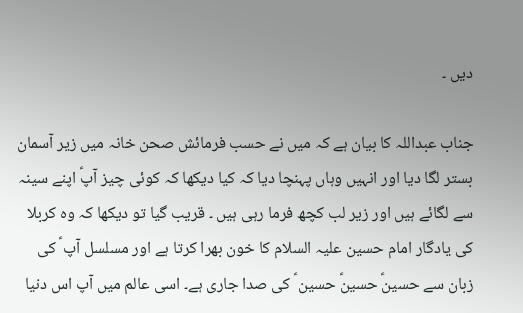دیں ۔

جناب عبداللہ کا بیان ہے کہ میں نے حسب فرمائش صحن خانہ میں زیر آسمان بستر لگا دیا اور انہیں وہاں پہنچا دیا کہ کیا دیکھا کہ کوئی چیز آپؑ اپنے سینہ سے لگائے ہیں اور زیر لب کچھ فرما رہی ہیں ۔ قریب گیا تو دیکھا کہ وہ کربلا کی یادگار امام حسین علیہ السلام کا خون بھرا کرتا ہے اور مسلسل آپ ؑ کی زبان سے حسینؑ حسینؑ حسین ؑ کی صدا جاری ہے۔ اسی عالم میں آپ اس دنیا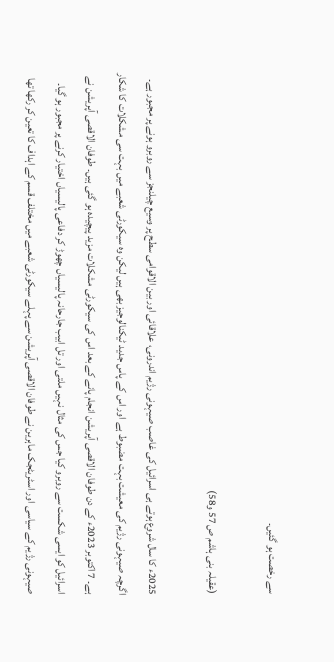سے رخصت ہو گئیں۔

(عقیلہ بنی ہاشم ص 57 و58)

2025ء کا سال شروع ہوتے ہی اسرائیل کی غاصب صیہونی رژیم اندرونی، علاقائی اور بین الاقوامی سطح پر وسیع چیلنجز سے روبرو ہونے پر مجبور ہے۔ اگرچہ صیہونی رژیم کی معیشت بہت مضبوط ہے اور اس کے پاس جدید ٹیکنالوجیز بھی ہیں لیکن وہ سیکورٹی شعبے میں بہت سی مشکلات کا شکار ہے۔ 7 اکتوبر 2023ء کے دن طوفان الاقصی آپریشن انجام پانے کے بعد اس کی سیکورٹی مشکلات مزید پیچیدہ ہو گئی ہیں۔ طوفان الاقصی آپریشن نے اسرائیل کو ایسی شکست سے روبرو کیا جس کی مثال نہیں ملتی اور تل ابیب جارحانہ پالیسیاں چھوڑ کر دفاعی پالیسیاں اختیار کرنے پر مجبور ہو گیا۔ صیہونی رژیم کے سیاسی اور اسٹریٹجک ماہرین نے طوفان الاقصی آپریشن سے پہلے سیکورٹی شعبے میں مختلف قسم کے اہداف کا تعین کر رکھا تھا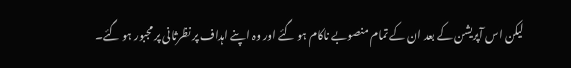لیکن اس آپریشن کے بعد ان کے تمام منصوبے ناکام ہو گئے اور وہ اپنے اہداف پر نظرثانی پر مجبور ہو گئے۔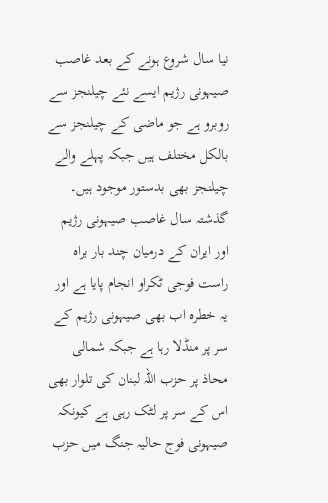نیا سال شروع ہونے کے بعد غاصب صیہونی رژیم ایسے نئے چیلنجز سے روبرو ہے جو ماضی کے چیلنجز سے بالکل مختلف ہیں جبکہ پہلے والے چیلنجز بھی بدستور موجود ہیں۔ گذشتہ سال غاصب صیہونی رژیم اور ایران کے درمیان چند بار براہ راست فوجی ٹکراو انجام پایا ہے اور یہ خطرہ اب بھی صیہونی رژیم کے سر پر منڈلا رہا ہے جبکہ شمالی محاذ پر حزب اللہ لبنان کی تلوار بھی اس کے سر پر لٹک رہی ہے کیونکہ صیہونی فوج حالیہ جنگ میں حزب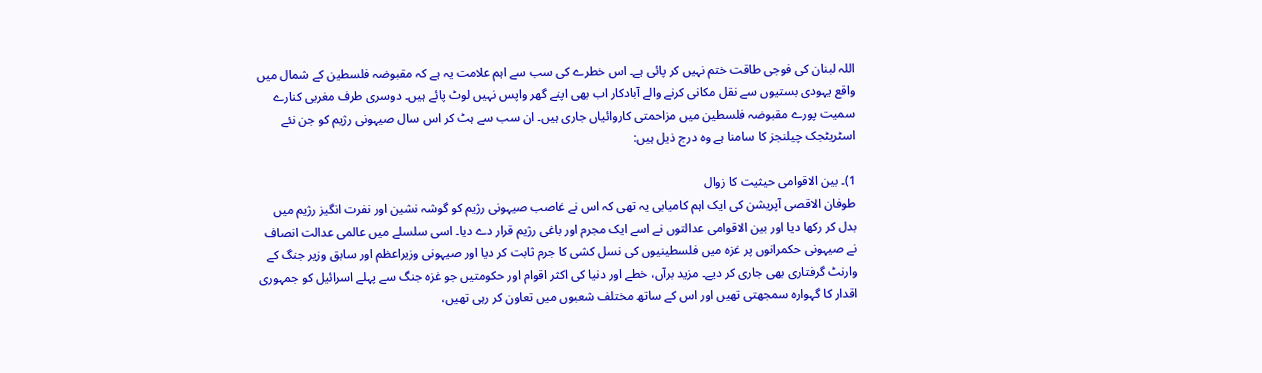اللہ لبنان کی فوجی طاقت ختم نہیں کر پائی ہے۔ اس خطرے کی سب سے اہم علامت یہ ہے کہ مقبوضہ فلسطین کے شمال میں واقع یہودی بستیوں سے نقل مکانی کرنے والے آبادکار اب بھی اپنے گھر واپس نہیں لوٹ پائے ہیں۔ دوسری طرف مغربی کنارے سمیت پورے مقبوضہ فلسطین میں مزاحمتی کاروائیاں جاری ہیں۔ ان سب سے ہٹ کر اس سال صیہونی رژیم کو جن نئے اسٹریٹجک چیلنجز کا سامنا ہے وہ درج ذیل ہیں:

1)۔ بین الاقوامی حیثیت کا زوال
طوفان الاقصی آپریشن کی ایک اہم کامیابی یہ تھی کہ اس نے غاصب صیہونی رژیم کو گوشہ نشین اور نفرت انگیز رژیم میں بدل کر رکھا دیا اور بین الاقوامی عدالتوں نے اسے ایک مجرم اور باغی رژیم قرار دے دیا۔ اسی سلسلے میں عالمی عدالت انصاف نے صیہونی حکمرانوں پر غزہ میں فلسطینیوں کی نسل کشی کا جرم ثابت کر دیا اور صیہونی وزیراعظم اور سابق وزیر جنگ کے وارنٹ گرفتاری بھی جاری کر دیے۔ مزید برآں، خطے اور دنیا کی اکثر اقوام اور حکومتیں جو غزہ جنگ سے پہلے اسرائیل کو جمہوری اقدار کا گہوارہ سمجھتی تھیں اور اس کے ساتھ مختلف شعبوں میں تعاون کر رہی تھیں،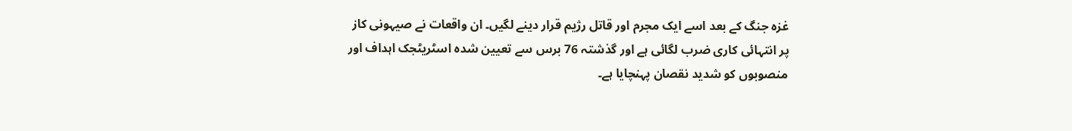غزہ جنگ کے بعد اسے ایک مجرم اور قاتل رژیم قرار دینے لگیں۔ ان واقعات نے صیہونی کاز پر انتہائی کاری ضرب لگائی ہے اور گذشتہ 76 برس سے تعیین شدہ اسٹریٹجک اہداف اور منصوبوں کو شدید نقصان پہنچایا ہے۔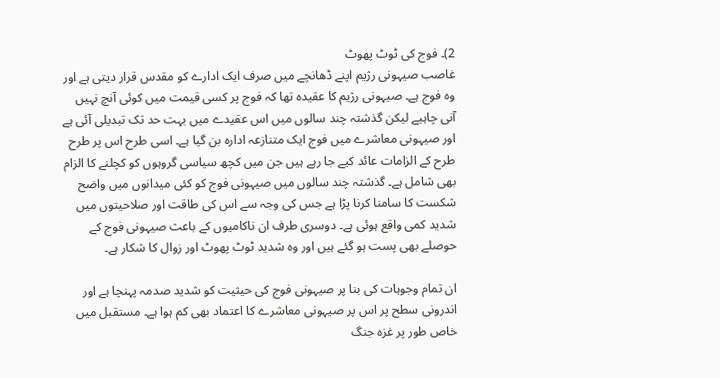2)۔ فوج کی ٹوٹ پھوٹ
غاصب صیہونی رژیم اپنے ڈھانچے میں صرف ایک ادارے کو مقدس قرار دیتی ہے اور وہ فوج ہے۔ صیہونی رژیم کا عقیدہ تھا کہ فوج پر کسی قیمت میں کوئی آنچ نہیں آنی چاہیے لیکن گذشتہ چند سالوں میں اس عقیدے میں بہت حد تک تبدیلی آئی ہے اور صیہونی معاشرے میں فوج ایک متنازعہ ادارہ بن گیا ہے۔ اسی طرح اس پر طرح طرح کے الزامات عائد کیے جا رہے ہیں جن میں کچھ سیاسی گروہوں کو کچلنے کا الزام بھی شامل ہے۔ گذشتہ چند سالوں میں صیہونی فوج کو کئی میدانوں میں واضح شکست کا سامنا کرنا پڑا ہے جس کی وجہ سے اس کی طاقت اور صلاحیتوں میں شدید کمی واقع ہوئی ہے۔ دوسری طرف ان ناکامیوں کے باعث صیہونی فوج کے حوصلے بھی پست ہو گئے ہیں اور وہ شدید ٹوٹ پھوٹ اور زوال کا شکار ہے۔

ان تمام وجوہات کی بنا پر صیہونی فوج کی حیثیت کو شدید صدمہ پہنچا ہے اور اندرونی سطح پر اس پر صیہونی معاشرے کا اعتماد بھی کم ہوا ہے۔ مستقبل میں خاص طور پر غزہ جنگ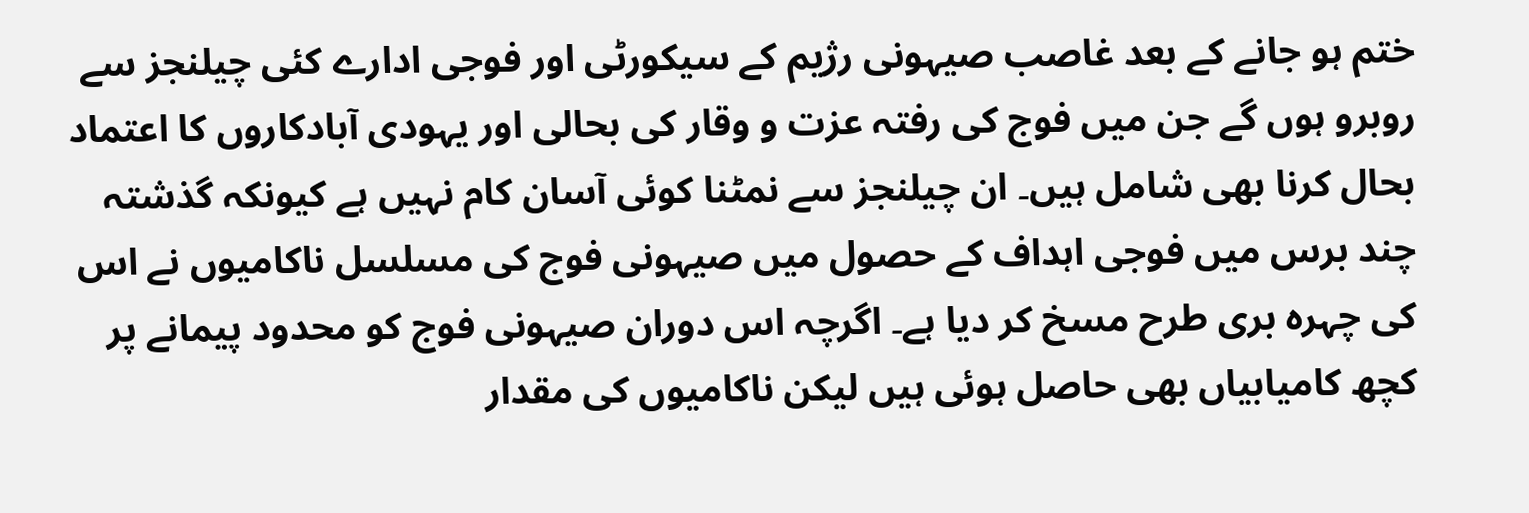ختم ہو جانے کے بعد غاصب صیہونی رژیم کے سیکورٹی اور فوجی ادارے کئی چیلنجز سے روبرو ہوں گے جن میں فوج کی رفتہ عزت و وقار کی بحالی اور یہودی آبادکاروں کا اعتماد بحال کرنا بھی شامل ہیں۔ ان چیلنجز سے نمٹنا کوئی آسان کام نہیں ہے کیونکہ گذشتہ چند برس میں فوجی اہداف کے حصول میں صیہونی فوج کی مسلسل ناکامیوں نے اس کی چہرہ بری طرح مسخ کر دیا ہے۔ اگرچہ اس دوران صیہونی فوج کو محدود پیمانے پر کچھ کامیابیاں بھی حاصل ہوئی ہیں لیکن ناکامیوں کی مقدار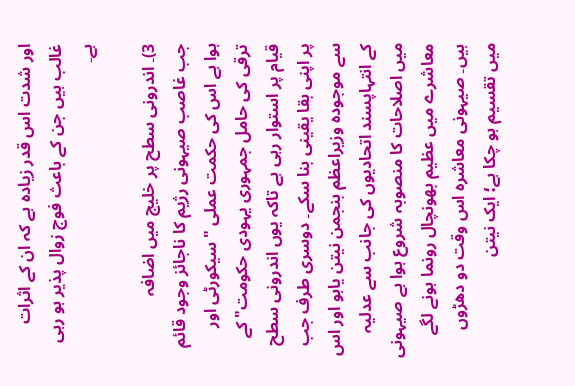اور شدت اس قدر زیادہ ہے کہ ان کے اثرات غالب ہیں جن کے باعث فوج زوال پذیر ہو رہی ہے۔

3)۔ اندرونی سطح پر خلیج میں اضافہ
جب غاصب صیہونی رژیم کا ناجائز وجود قائم ہوا ہے اس کی حکمت عملی "سیکورٹی اور ترقی کی حامل جمہوری یہودی حکومت" کے قیام پر استوار رہی ہے تاکہ یوں اندرونی سطح پر اپنی بقا یقینی بنا سکے۔ دوسری طرف جب سے موجودہ وزیراعظم بنجمن نیتن یاہو اور اس کے انتہاپسند اتحادیوں کی جانب سے عدلیہ میں اصلاحات کا منصوبہ شروع ہوا ہے صیہونی معاشرے میں عظیم بھونچال رونما ہونے لگے ہیں۔ صیہونی معاشرہ اس وقت دو دھڑوں میں تقسیم ہو چکا ہے؛ ایک نیتن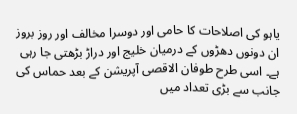یاہو کی اصلاحات کا حامی اور دوسرا مخالف اور روز بروز ان دونوں دھڑوں کے درمیان خلیج اور دراڑ بڑھتی جا رہی ہے۔ اسی طرح طوفان الاقصی آپریشن کے بعد حماس کی جانب سے بڑی تعداد میں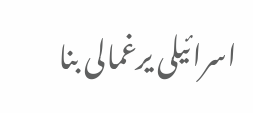اسرائیلی یرغمالی بنا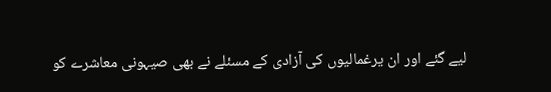لیے گئے اور ان یرغمالیوں کی آزادی کے مسئلے نے بھی صیہونی معاشرے کو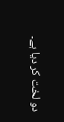دو لخت کر دیا ہے۔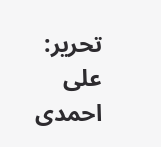تحریر: علی احمدی